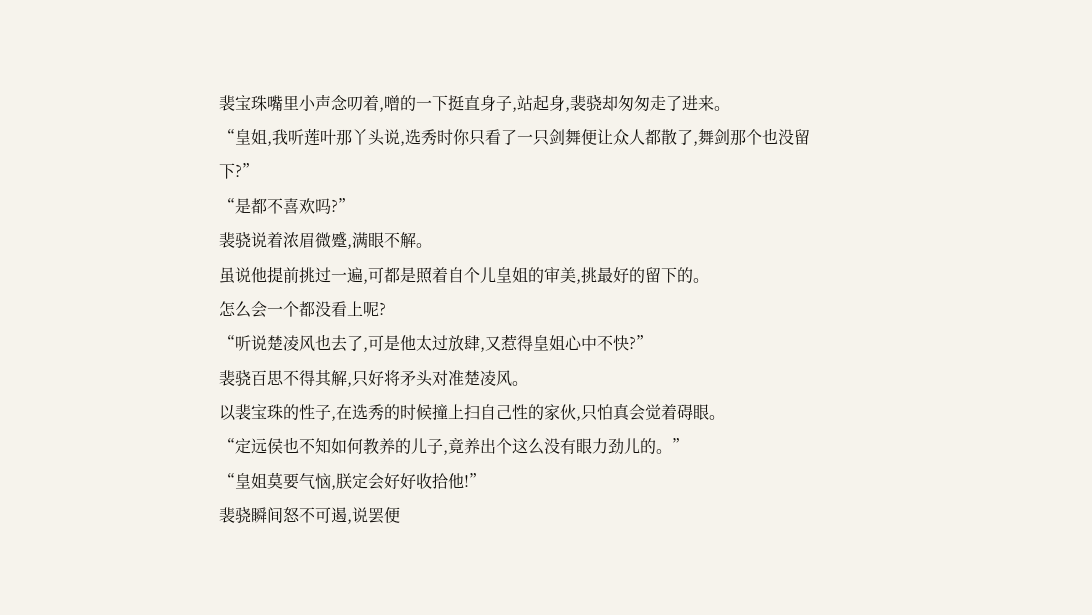裴宝珠嘴里小声念叨着,噌的一下挺直身子,站起身,裴骁却匆匆走了进来。
“皇姐,我听莲叶那丫头说,选秀时你只看了一只剑舞便让众人都散了,舞剑那个也没留下?”
“是都不喜欢吗?”
裴骁说着浓眉微蹙,满眼不解。
虽说他提前挑过一遍,可都是照着自个儿皇姐的审美,挑最好的留下的。
怎么会一个都没看上呢?
“听说楚凌风也去了,可是他太过放肆,又惹得皇姐心中不快?”
裴骁百思不得其解,只好将矛头对准楚凌风。
以裴宝珠的性子,在选秀的时候撞上扫自己性的家伙,只怕真会觉着碍眼。
“定远侯也不知如何教养的儿子,竟养出个这么没有眼力劲儿的。”
“皇姐莫要气恼,朕定会好好收拾他!”
裴骁瞬间怒不可遏,说罢便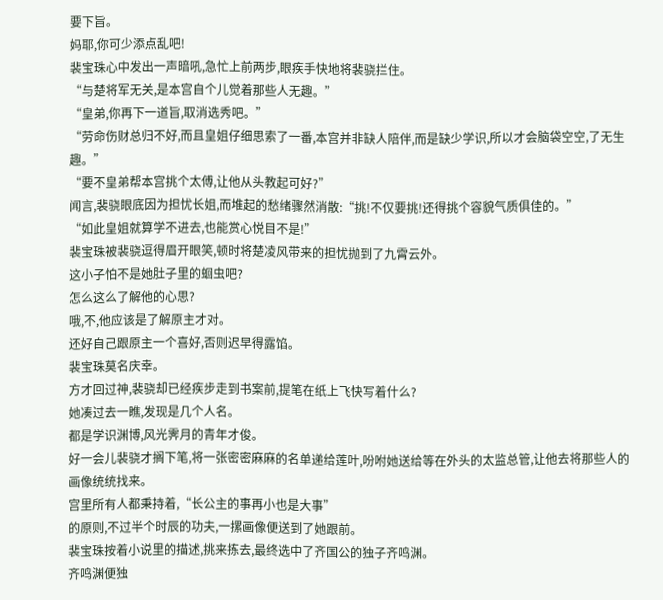要下旨。
妈耶,你可少添点乱吧!
裴宝珠心中发出一声暗吼,急忙上前两步,眼疾手快地将裴骁拦住。
“与楚将军无关,是本宫自个儿觉着那些人无趣。”
“皇弟,你再下一道旨,取消选秀吧。”
“劳命伤财总归不好,而且皇姐仔细思索了一番,本宫并非缺人陪伴,而是缺少学识,所以才会脑袋空空,了无生趣。”
“要不皇弟帮本宫挑个太傅,让他从头教起可好?”
闻言,裴骁眼底因为担忧长姐,而堆起的愁绪骤然消散:“挑!不仅要挑!还得挑个容貌气质俱佳的。”
“如此皇姐就算学不进去,也能赏心悦目不是!”
裴宝珠被裴骁逗得眉开眼笑,顿时将楚凌风带来的担忧抛到了九霄云外。
这小子怕不是她肚子里的蛔虫吧?
怎么这么了解他的心思?
哦,不,他应该是了解原主才对。
还好自己跟原主一个喜好,否则迟早得露馅。
裴宝珠莫名庆幸。
方才回过神,裴骁却已经疾步走到书案前,提笔在纸上飞快写着什么?
她凑过去一瞧,发现是几个人名。
都是学识渊博,风光霁月的青年才俊。
好一会儿裴骁才搁下笔,将一张密密麻麻的名单递给莲叶,吩咐她送给等在外头的太监总管,让他去将那些人的画像统统找来。
宫里所有人都秉持着,“长公主的事再小也是大事”
的原则,不过半个时辰的功夫,一摞画像便送到了她跟前。
裴宝珠按着小说里的描述,挑来拣去,最终选中了齐国公的独子齐鸣渊。
齐鸣渊便独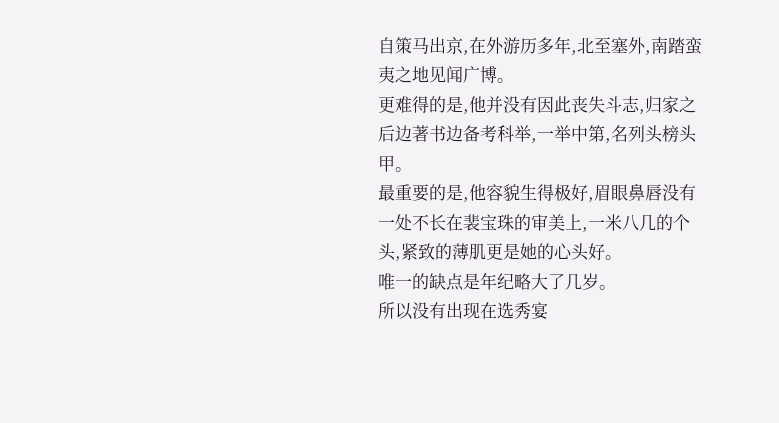自策马出京,在外游历多年,北至塞外,南踏蛮夷之地见闻广博。
更难得的是,他并没有因此丧失斗志,归家之后边著书边备考科举,一举中第,名列头榜头甲。
最重要的是,他容貌生得极好,眉眼鼻唇没有一处不长在裴宝珠的审美上,一米八几的个头,紧致的薄肌更是她的心头好。
唯一的缺点是年纪略大了几岁。
所以没有出现在选秀宴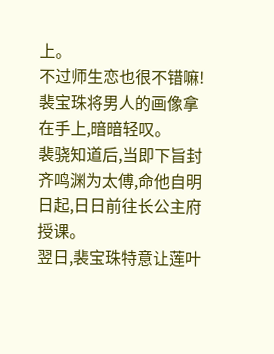上。
不过师生恋也很不错嘛!
裴宝珠将男人的画像拿在手上,暗暗轻叹。
裴骁知道后,当即下旨封齐鸣渊为太傅,命他自明日起,日日前往长公主府授课。
翌日,裴宝珠特意让莲叶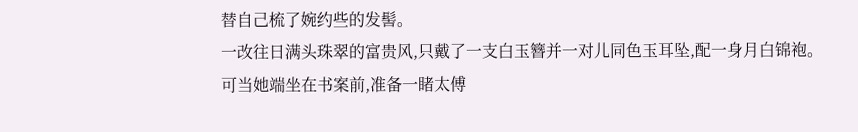替自己梳了婉约些的发髻。
一改往日满头珠翠的富贵风,只戴了一支白玉簪并一对儿同色玉耳坠,配一身月白锦袍。
可当她端坐在书案前,准备一睹太傅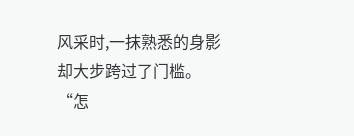风采时,一抹熟悉的身影却大步跨过了门槛。
“怎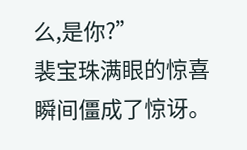么,是你?”
裴宝珠满眼的惊喜瞬间僵成了惊讶。